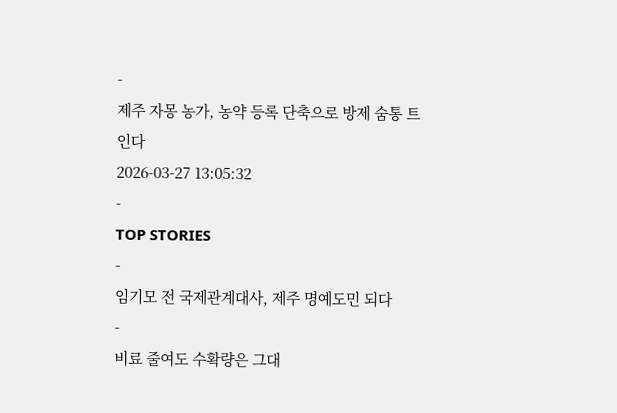-
제주 자몽 농가, 농약 등록 단축으로 방제 숨통 트인다
2026-03-27 13:05:32
-
TOP STORIES
-
임기모 전 국제관계대사, 제주 명예도민 되다
-
비료 줄여도 수확량은 그대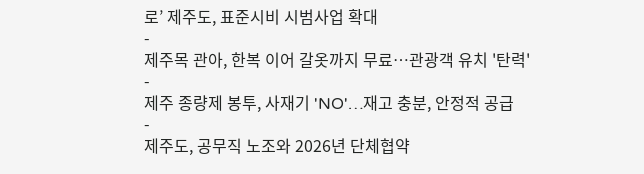로’ 제주도, 표준시비 시범사업 확대
-
제주목 관아, 한복 이어 갈옷까지 무료…관광객 유치 '탄력'
-
제주 종량제 봉투, 사재기 'NO'…재고 충분, 안정적 공급
-
제주도, 공무직 노조와 2026년 단체협약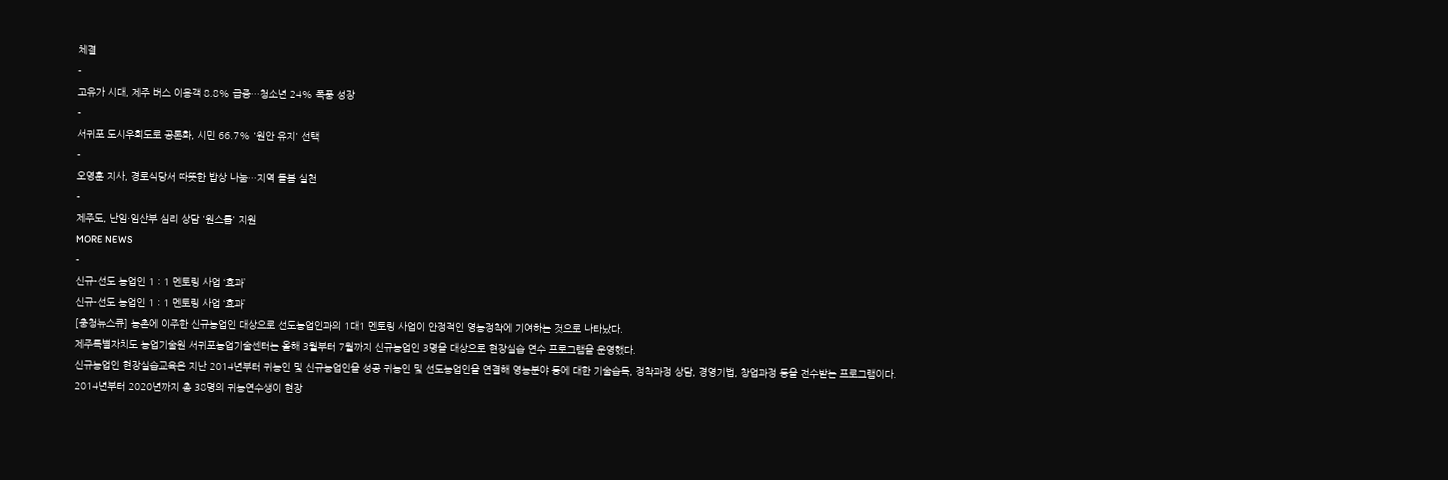체결
-
고유가 시대, 제주 버스 이용객 8.8% 급증…청소년 24% 폭풍 성장
-
서귀포 도시우회도로 공론화, 시민 66.7% '원안 유지' 선택
-
오영훈 지사, 경로식당서 따뜻한 밥상 나눔…지역 돌봄 실천
-
제주도, 난임·임산부 심리 상담 '원스톱' 지원
MORE NEWS
-
신규-선도 농업인 1 : 1 멘토링 사업 ‘효과’
신규-선도 농업인 1 : 1 멘토링 사업 ‘효과’
[충청뉴스큐] 농촌에 이주한 신규농업인 대상으로 선도농업인과의 1대1 멘토링 사업이 안정적인 영농정착에 기여하는 것으로 나타났다.
제주특별자치도 농업기술원 서귀포농업기술센터는 올해 3월부터 7월까지 신규농업인 3명을 대상으로 현장실습 연수 프로그램을 운영했다.
신규농업인 현장실습교육은 지난 2014년부터 귀농인 및 신규농업인을 성공 귀농인 및 선도농업인을 연결해 영농분야 등에 대한 기술습득, 정착과정 상담, 경영기법, 창업과정 등을 전수받는 프로그램이다.
2014년부터 2020년까지 총 38명의 귀농연수생이 현장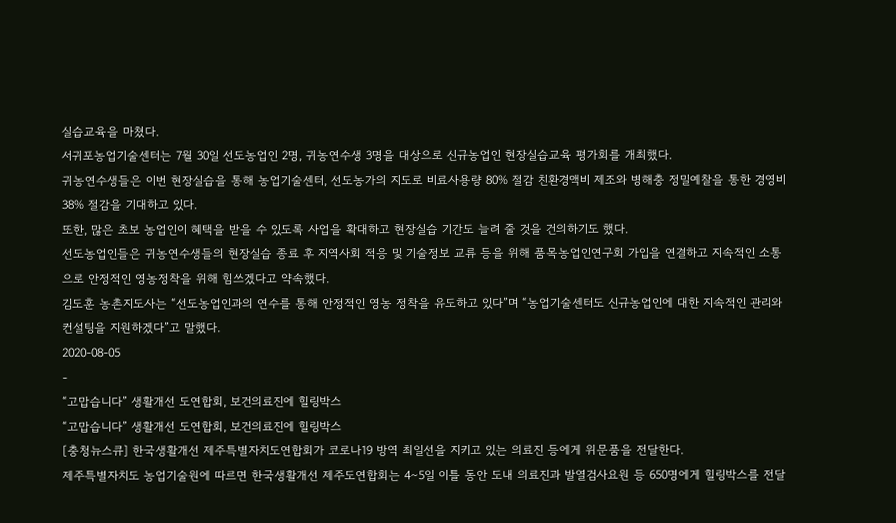실습교육을 마쳤다.
서귀포농업기술센터는 7월 30일 선도농업인 2명, 귀농연수생 3명을 대상으로 신규농업인 현장실습교육 평가회를 개최했다.
귀농연수생들은 이번 현장실습을 통해 농업기술센터, 선도농가의 지도로 비료사용량 80% 절감 친환경액비 제조와 병해충 정밀예찰을 통한 경영비 38% 절감을 기대하고 있다.
또한, 많은 초보 농업인이 혜택을 받을 수 있도록 사업을 확대하고 현장실습 기간도 늘려 줄 것을 건의하기도 했다.
선도농업인들은 귀농연수생들의 현장실습 종료 후 지역사회 적응 및 기술정보 교류 등을 위해 품목농업인연구회 가입을 연결하고 지속적인 소통으로 안정적인 영농정착을 위해 힘쓰겠다고 약속했다.
김도훈 농촌지도사는 “선도농업인과의 연수를 통해 안정적인 영농 정착을 유도하고 있다”며 “농업기술센터도 신규농업인에 대한 지속적인 관리와 컨설팅을 지원하겠다”고 말했다.
2020-08-05
-
“고맙습니다” 생활개선 도연합회, 보건의료진에 힐링박스
“고맙습니다” 생활개선 도연합회, 보건의료진에 힐링박스
[충청뉴스큐] 한국생활개선 제주특별자치도연합회가 코로나19 방역 최일선을 지키고 있는 의료진 등에게 위문품을 전달한다.
제주특별자치도 농업기술원에 따르면 한국생활개선 제주도연합회는 4∼5일 이틀 동안 도내 의료진과 발열검사요원 등 650명에게 힐링박스를 전달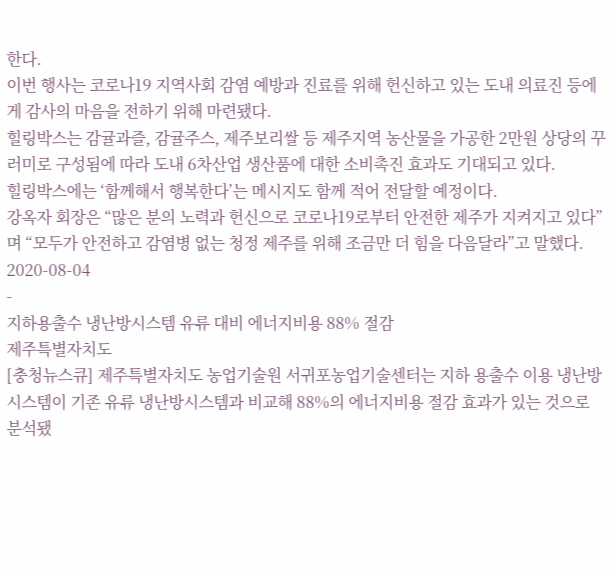한다.
이번 행사는 코로나19 지역사회 감염 예방과 진료를 위해 헌신하고 있는 도내 의료진 등에게 감사의 마음을 전하기 위해 마련됐다.
힐링박스는 감귤과즐, 감귤주스, 제주보리쌀 등 제주지역 농산물을 가공한 2만원 상당의 꾸러미로 구성됨에 따라 도내 6차산업 생산품에 대한 소비촉진 효과도 기대되고 있다.
힐링박스에는 ‘함께해서 행복한다’는 메시지도 함께 적어 전달할 예정이다.
강옥자 회장은 “많은 분의 노력과 헌신으로 코로나19로부터 안전한 제주가 지켜지고 있다”며 “모두가 안전하고 감염병 없는 청정 제주를 위해 조금만 더 힘을 다음달라”고 말했다.
2020-08-04
-
지하용출수 냉난방시스템 유류 대비 에너지비용 88% 절감
제주특별자치도
[충청뉴스큐] 제주특별자치도 농업기술원 서귀포농업기술센터는 지하 용출수 이용 냉난방시스템이 기존 유류 냉난방시스템과 비교해 88%의 에너지비용 절감 효과가 있는 것으로 분석됐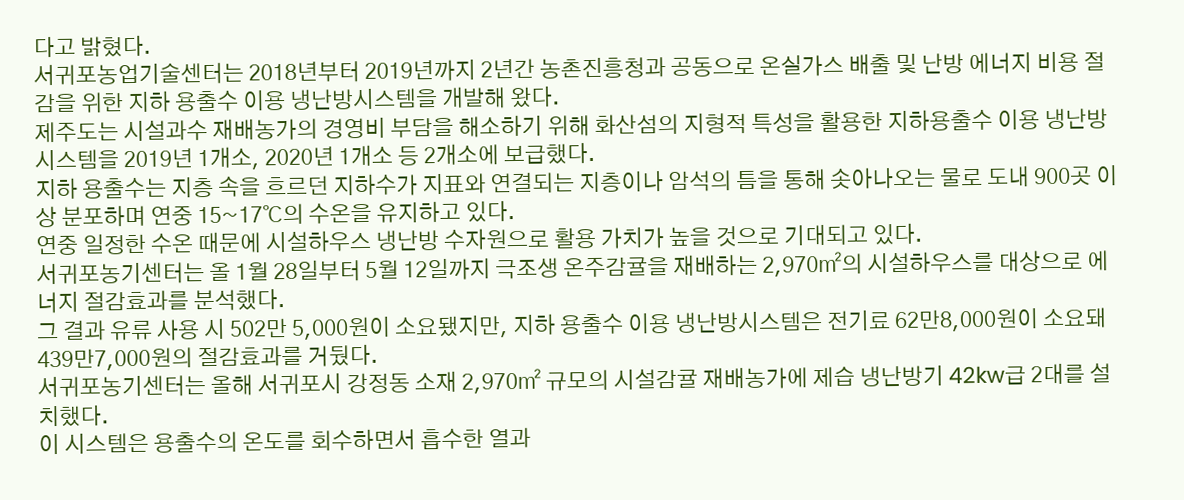다고 밝혔다.
서귀포농업기술센터는 2018년부터 2019년까지 2년간 농촌진흥청과 공동으로 온실가스 배출 및 난방 에너지 비용 절감을 위한 지하 용출수 이용 냉난방시스템을 개발해 왔다.
제주도는 시설과수 재배농가의 경영비 부담을 해소하기 위해 화산섬의 지형적 특성을 활용한 지하용출수 이용 냉난방시스템을 2019년 1개소, 2020년 1개소 등 2개소에 보급했다.
지하 용출수는 지층 속을 흐르던 지하수가 지표와 연결되는 지층이나 암석의 틈을 통해 솟아나오는 물로 도내 900곳 이상 분포하며 연중 15~17℃의 수온을 유지하고 있다.
연중 일정한 수온 때문에 시설하우스 냉난방 수자원으로 활용 가치가 높을 것으로 기대되고 있다.
서귀포농기센터는 올 1월 28일부터 5월 12일까지 극조생 온주감귤을 재배하는 2,970㎡의 시설하우스를 대상으로 에너지 절감효과를 분석했다.
그 결과 유류 사용 시 502만 5,000원이 소요됐지만, 지하 용출수 이용 냉난방시스템은 전기료 62만8,000원이 소요돼 439만7,000원의 절감효과를 거뒀다.
서귀포농기센터는 올해 서귀포시 강정동 소재 2,970㎡ 규모의 시설감귤 재배농가에 제습 냉난방기 42kw급 2대를 설치했다.
이 시스템은 용출수의 온도를 회수하면서 흡수한 열과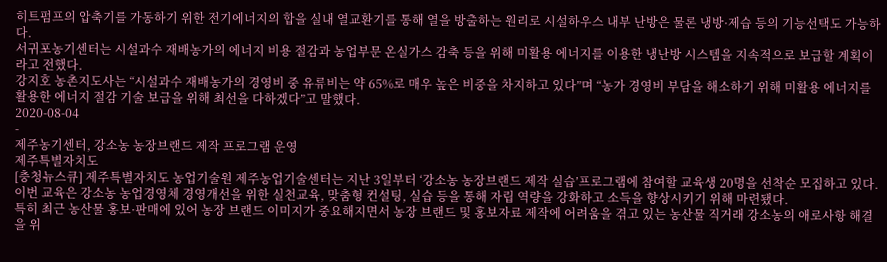히트펌프의 압축기를 가동하기 위한 전기에너지의 합을 실내 열교환기를 통해 열을 방출하는 원리로 시설하우스 내부 난방은 물론 냉방·제습 등의 기능선택도 가능하다.
서귀포농기센터는 시설과수 재배농가의 에너지 비용 절감과 농업부문 온실가스 감축 등을 위해 미활용 에너지를 이용한 냉난방 시스템을 지속적으로 보급할 계획이라고 전했다.
강지호 농촌지도사는 “시설과수 재배농가의 경영비 중 유류비는 약 65%로 매우 높은 비중을 차지하고 있다”며 “농가 경영비 부담을 해소하기 위해 미활용 에너지를 활용한 에너지 절감 기술 보급을 위해 최선을 다하겠다”고 말했다.
2020-08-04
-
제주농기센터, 강소농 농장브랜드 제작 프로그램 운영
제주특별자치도
[충청뉴스큐] 제주특별자치도 농업기술원 제주농업기술센터는 지난 3일부터 ‘강소농 농장브랜드 제작 실습’프로그램에 참여할 교육생 20명을 선착순 모집하고 있다.
이번 교육은 강소농 농업경영체 경영개선을 위한 실천교육, 맞춤형 컨설팅, 실습 등을 통해 자립 역량을 강화하고 소득을 향상시키기 위해 마련됐다.
특히 최근 농산물 홍보·판매에 있어 농장 브랜드 이미지가 중요해지면서 농장 브랜드 및 홍보자료 제작에 어려움을 겪고 있는 농산물 직거래 강소농의 애로사항 해결을 위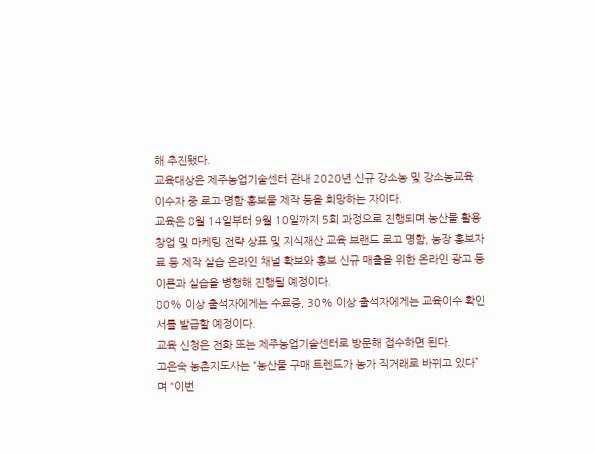해 추진됐다.
교육대상은 제주농업기술센터 관내 2020년 신규 강소농 및 강소농교육 이수자 중 로고·명함·홍보물 제작 등을 희망하는 자이다.
교육은 8월 14일부터 9월 10일까지 5회 과정으로 진행되며 농산물 활용 창업 및 마케팅 전략 상표 및 지식재산 교육 브랜드 로고 명함, 농장 홍보자료 등 제작 실습 온라인 채널 확보와 홍보 신규 매출을 위한 온라인 광고 등 이론과 실습을 병행해 진행될 예정이다.
80% 이상 출석자에게는 수료증, 30% 이상 출석자에게는 교육이수 확인서를 발급할 예정이다.
교육 신청은 전화 또는 제주농업기술센터로 방문해 접수하면 된다.
고은숙 농촌지도사는 “농산물 구매 트렌드가 농가 직거래로 바뀌고 있다”며 “이번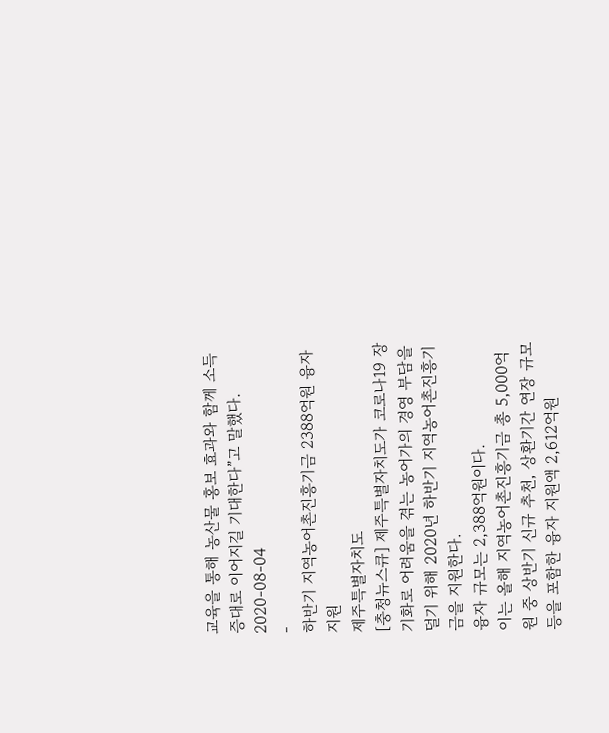교육을 통해 농산물 홍보 효과와 함께 소득증대로 이어지길 기대한다”고 말했다.
2020-08-04
-
하반기 지역농어촌진흥기금 2388억원 융자 지원
제주특별자치도
[충청뉴스큐] 제주특별자치도가 코로나19 장기화로 어려움을 겪는 농어가의 경영 부담을 덜기 위해 2020년 하반기 지역농어촌진흥기금을 지원한다.
융자 규모는 2,388억원이다.
이는 올해 지역농어촌진흥기금 총 5,000억원 중 상반기 신규 추천, 상환기간 연장 규모 등을 포함한 융자 지원액 2,612억원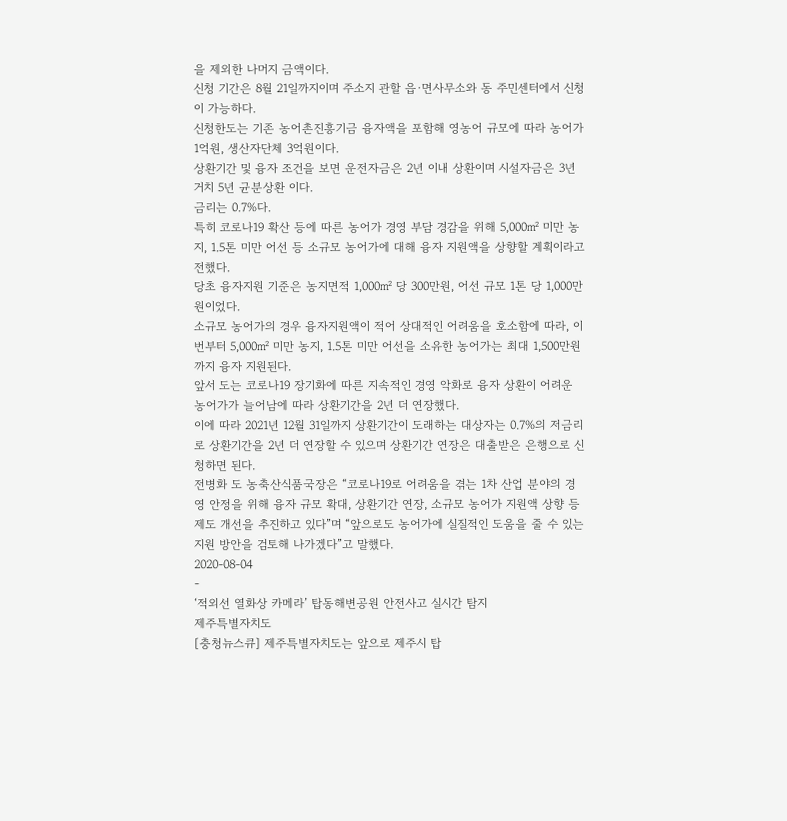을 제외한 나머지 금액이다.
신청 기간은 8월 21일까지이며 주소지 관할 읍·면사무소와 동 주민센터에서 신청이 가능하다.
신청한도는 기존 농어촌진흥기금 융자액을 포함해 영농어 규모에 따라 농어가 1억원, 생산자단체 3억원이다.
상환기간 및 융자 조건을 보면 운전자금은 2년 이내 상환이며 시설자금은 3년 거치 5년 균분상환 이다.
금리는 0.7%다.
특히 코로나19 확산 등에 따른 농어가 경영 부담 경감을 위해 5,000㎡ 미만 농지, 1.5톤 미만 어선 등 소규모 농어가에 대해 융자 지원액을 상향할 계획이라고 전했다.
당초 융자지원 기준은 농지면적 1,000㎡ 당 300만원, 어선 규모 1톤 당 1,000만원이었다.
소규모 농어가의 경우 융자지원액이 적어 상대적인 어려움을 호소함에 따라, 이번부터 5,000㎡ 미만 농지, 1.5톤 미만 어선을 소유한 농어가는 최대 1,500만원까지 융자 지원된다.
앞서 도는 코로나19 장기화에 따른 지속적인 경영 악화로 융자 상환이 어려운 농어가가 늘어남에 따라 상환기간을 2년 더 연장했다.
이에 따라 2021년 12월 31일까지 상환기간이 도래하는 대상자는 0.7%의 저금리로 상환기간을 2년 더 연장할 수 있으며 상환기간 연장은 대출받은 은행으로 신청하면 된다.
전병화 도 농축산식품국장은 “코로나19로 어려움을 겪는 1차 산업 분야의 경영 안정을 위해 융자 규모 확대, 상환기간 연장, 소규모 농어가 지원액 상향 등 제도 개선을 추진하고 있다”며 “앞으로도 농어가에 실질적인 도움을 줄 수 있는 지원 방안을 검토해 나가겠다”고 말했다.
2020-08-04
-
‘적외선 열화상 카메라’ 탑동해변공원 안전사고 실시간 탐지
제주특별자치도
[충청뉴스큐] 제주특별자치도는 앞으로 제주시 탑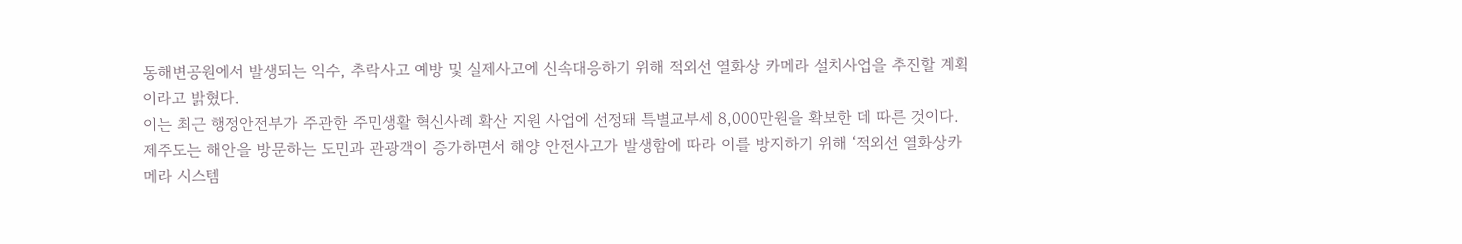동해변공원에서 발생되는 익수, 추락사고 예방 및 실제사고에 신속대응하기 위해 적외선 열화상 카메라 설치사업을 추진할 계획이라고 밝혔다.
이는 최근 행정안전부가 주관한 주민생활 혁신사례 확산 지원 사업에 선정돼 특별교부세 8,000만원을 확보한 데 따른 것이다.
제주도는 해안을 방문하는 도민과 관광객이 증가하면서 해양 안전사고가 발생함에 따라 이를 방지하기 위해 ‘적외선 열화상카메라 시스템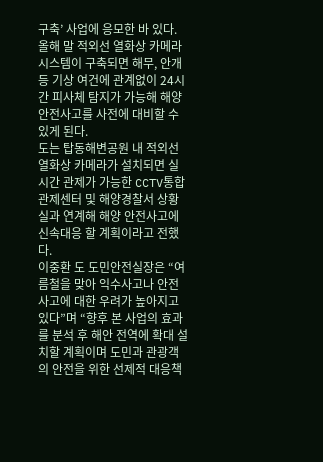구축’ 사업에 응모한 바 있다.
올해 말 적외선 열화상 카메라 시스템이 구축되면 해무, 안개 등 기상 여건에 관계없이 24시간 피사체 탐지가 가능해 해양 안전사고를 사전에 대비할 수 있게 된다.
도는 탑동해변공원 내 적외선 열화상 카메라가 설치되면 실시간 관제가 가능한 CCTV통합관제센터 및 해양경찰서 상황실과 연계해 해양 안전사고에 신속대응 할 계획이라고 전했다.
이중환 도 도민안전실장은 “여름철을 맞아 익수사고나 안전사고에 대한 우려가 높아지고 있다”며 “향후 본 사업의 효과를 분석 후 해안 전역에 확대 설치할 계획이며 도민과 관광객의 안전을 위한 선제적 대응책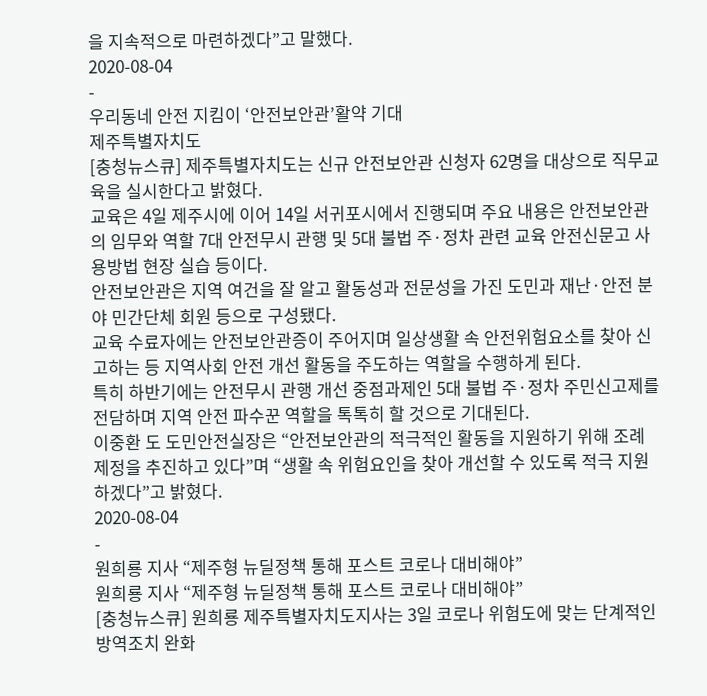을 지속적으로 마련하겠다”고 말했다.
2020-08-04
-
우리동네 안전 지킴이 ‘안전보안관’활약 기대
제주특별자치도
[충청뉴스큐] 제주특별자치도는 신규 안전보안관 신청자 62명을 대상으로 직무교육을 실시한다고 밝혔다.
교육은 4일 제주시에 이어 14일 서귀포시에서 진행되며 주요 내용은 안전보안관의 임무와 역할 7대 안전무시 관행 및 5대 불법 주·정차 관련 교육 안전신문고 사용방법 현장 실습 등이다.
안전보안관은 지역 여건을 잘 알고 활동성과 전문성을 가진 도민과 재난·안전 분야 민간단체 회원 등으로 구성됐다.
교육 수료자에는 안전보안관증이 주어지며 일상생활 속 안전위험요소를 찾아 신고하는 등 지역사회 안전 개선 활동을 주도하는 역할을 수행하게 된다.
특히 하반기에는 안전무시 관행 개선 중점과제인 5대 불법 주·정차 주민신고제를 전담하며 지역 안전 파수꾼 역할을 톡톡히 할 것으로 기대된다.
이중환 도 도민안전실장은 “안전보안관의 적극적인 활동을 지원하기 위해 조례 제정을 추진하고 있다”며 “생활 속 위험요인을 찾아 개선할 수 있도록 적극 지원하겠다”고 밝혔다.
2020-08-04
-
원희룡 지사 “제주형 뉴딜정책 통해 포스트 코로나 대비해야”
원희룡 지사 “제주형 뉴딜정책 통해 포스트 코로나 대비해야”
[충청뉴스큐] 원희룡 제주특별자치도지사는 3일 코로나 위험도에 맞는 단계적인 방역조치 완화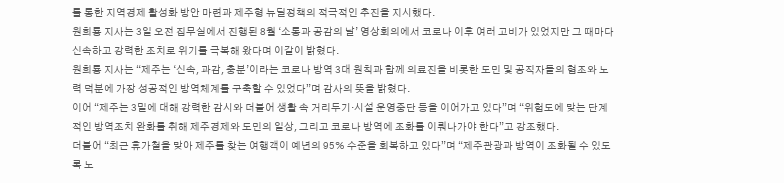를 통한 지역경제 활성화 방안 마련과 제주형 뉴딜정책의 적극적인 추진을 지시했다.
원희룡 지사는 3일 오전 집무실에서 진행된 8월 ‘소통과 공감의 날’ 영상회의에서 코로나 이후 여러 고비가 있었지만 그 때마다 신속하고 강력한 조치로 위기를 극복해 왔다며 이같이 밝혔다.
원희룡 지사는 “제주는 ‘신속, 과감, 충분’이라는 코로나 방역 3대 원칙과 함께 의료진을 비롯한 도민 및 공직자들의 협조와 노력 덕분에 가장 성공적인 방역체계를 구축할 수 있었다”며 감사의 뜻을 밝혔다.
이어 “제주는 3밀에 대해 강력한 감시와 더불어 생활 속 거리두기·시설 운영중단 등을 이어가고 있다”며 “위험도에 맞는 단계적인 방역조치 완화를 취해 제주경제와 도민의 일상, 그리고 코로나 방역에 조화를 이뤄나가야 한다”고 강조했다.
더불어 “최근 휴가철을 맞아 제주를 찾는 여행객이 예년의 95% 수준을 회복하고 있다”며 “제주관광과 방역이 조화될 수 있도록 노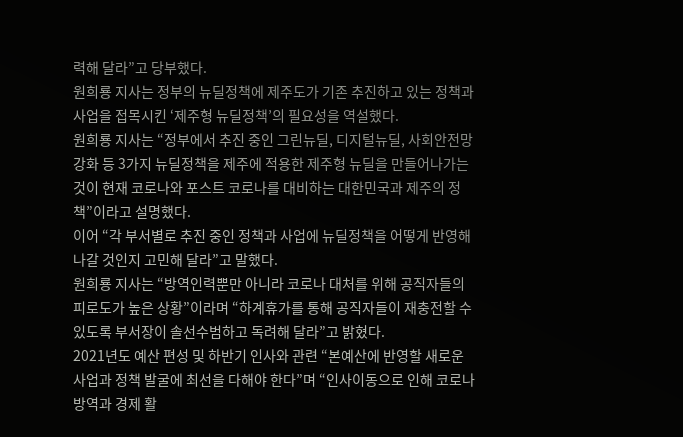력해 달라”고 당부했다.
원희룡 지사는 정부의 뉴딜정책에 제주도가 기존 추진하고 있는 정책과 사업을 접목시킨 ‘제주형 뉴딜정책’의 필요성을 역설했다.
원희룡 지사는 “정부에서 추진 중인 그린뉴딜, 디지털뉴딜, 사회안전망 강화 등 3가지 뉴딜정책을 제주에 적용한 제주형 뉴딜을 만들어나가는 것이 현재 코로나와 포스트 코로나를 대비하는 대한민국과 제주의 정책”이라고 설명했다.
이어 “각 부서별로 추진 중인 정책과 사업에 뉴딜정책을 어떻게 반영해 나갈 것인지 고민해 달라”고 말했다.
원희룡 지사는 “방역인력뿐만 아니라 코로나 대처를 위해 공직자들의 피로도가 높은 상황”이라며 “하계휴가를 통해 공직자들이 재충전할 수 있도록 부서장이 솔선수범하고 독려해 달라”고 밝혔다.
2021년도 예산 편성 및 하반기 인사와 관련 “본예산에 반영할 새로운 사업과 정책 발굴에 최선을 다해야 한다”며 “인사이동으로 인해 코로나 방역과 경제 활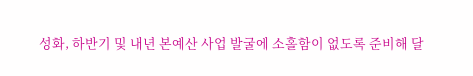성화, 하반기 및 내년 본예산 사업 발굴에 소홀함이 없도록 준비해 달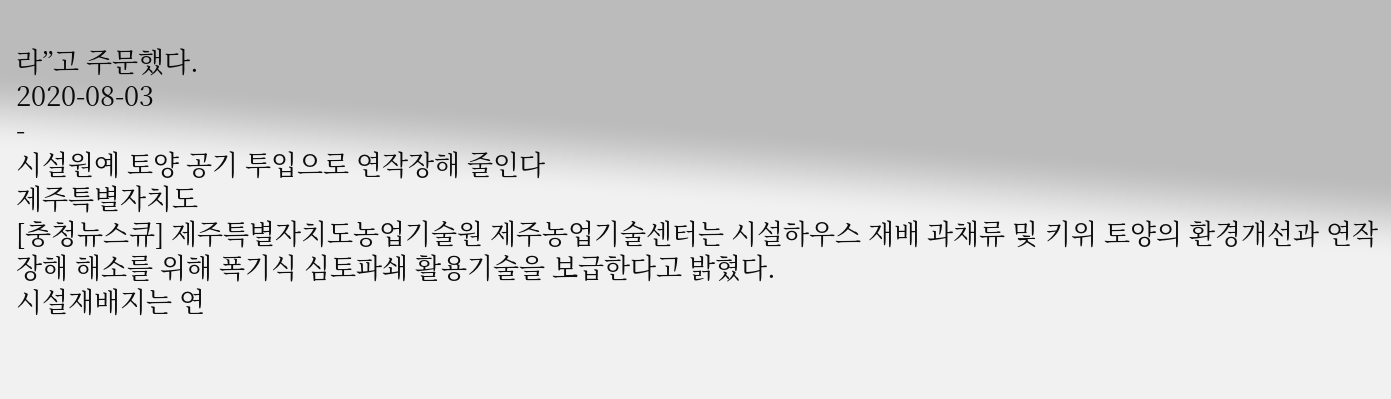라”고 주문했다.
2020-08-03
-
시설원예 토양 공기 투입으로 연작장해 줄인다
제주특별자치도
[충청뉴스큐] 제주특별자치도농업기술원 제주농업기술센터는 시설하우스 재배 과채류 및 키위 토양의 환경개선과 연작장해 해소를 위해 폭기식 심토파쇄 활용기술을 보급한다고 밝혔다.
시설재배지는 연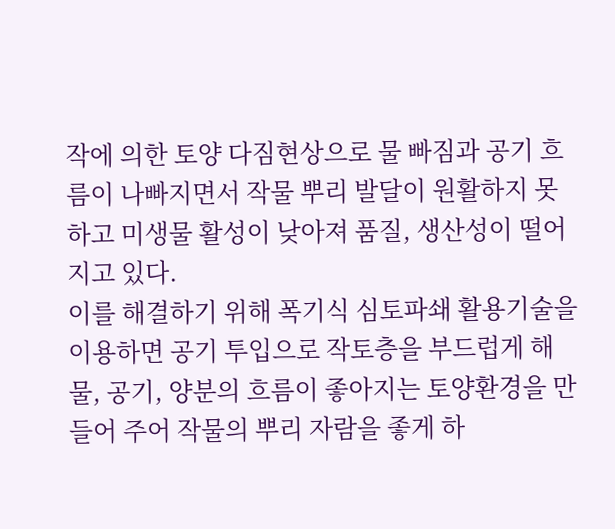작에 의한 토양 다짐현상으로 물 빠짐과 공기 흐름이 나빠지면서 작물 뿌리 발달이 원활하지 못하고 미생물 활성이 낮아져 품질, 생산성이 떨어지고 있다.
이를 해결하기 위해 폭기식 심토파쇄 활용기술을 이용하면 공기 투입으로 작토층을 부드럽게 해 물, 공기, 양분의 흐름이 좋아지는 토양환경을 만들어 주어 작물의 뿌리 자람을 좋게 하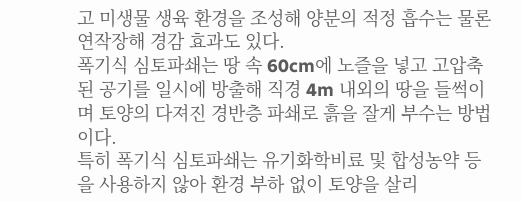고 미생물 생육 환경을 조성해 양분의 적정 흡수는 물론 연작장해 경감 효과도 있다.
폭기식 심토파쇄는 땅 속 60cm에 노즐을 넣고 고압축된 공기를 일시에 방출해 직경 4m 내외의 땅을 들썩이며 토양의 다져진 경반층 파쇄로 흙을 잘게 부수는 방법이다.
특히 폭기식 심토파쇄는 유기화학비료 및 합성농약 등을 사용하지 않아 환경 부하 없이 토양을 살리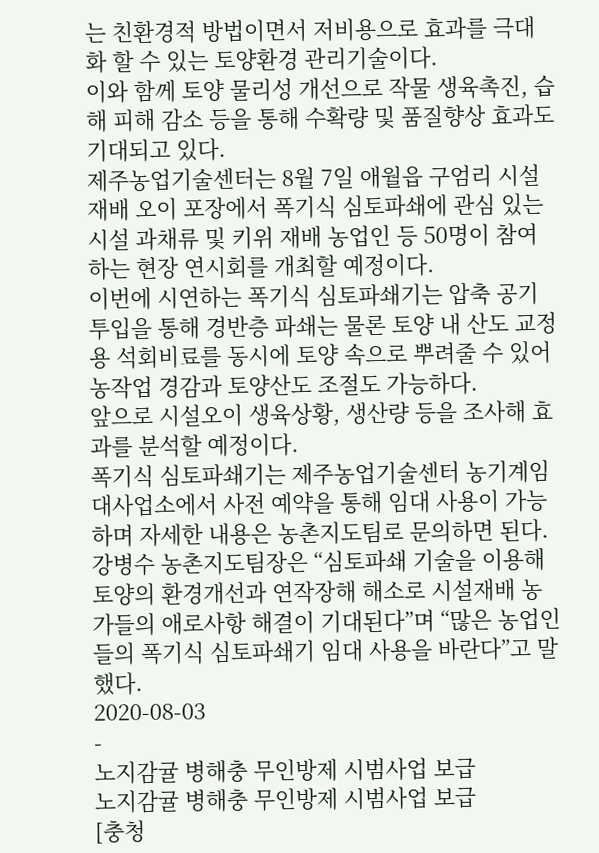는 친환경적 방법이면서 저비용으로 효과를 극대화 할 수 있는 토양환경 관리기술이다.
이와 함께 토양 물리성 개선으로 작물 생육촉진, 습해 피해 감소 등을 통해 수확량 및 품질향상 효과도 기대되고 있다.
제주농업기술센터는 8월 7일 애월읍 구엄리 시설재배 오이 포장에서 폭기식 심토파쇄에 관심 있는 시설 과채류 및 키위 재배 농업인 등 50명이 참여하는 현장 연시회를 개최할 예정이다.
이번에 시연하는 폭기식 심토파쇄기는 압축 공기 투입을 통해 경반층 파쇄는 물론 토양 내 산도 교정용 석회비료를 동시에 토양 속으로 뿌려줄 수 있어 농작업 경감과 토양산도 조절도 가능하다.
앞으로 시설오이 생육상황, 생산량 등을 조사해 효과를 분석할 예정이다.
폭기식 심토파쇄기는 제주농업기술센터 농기계임대사업소에서 사전 예약을 통해 임대 사용이 가능하며 자세한 내용은 농촌지도팀로 문의하면 된다.
강병수 농촌지도팀장은 “심토파쇄 기술을 이용해 토양의 환경개선과 연작장해 해소로 시설재배 농가들의 애로사항 해결이 기대된다”며 “많은 농업인들의 폭기식 심토파쇄기 임대 사용을 바란다”고 말했다.
2020-08-03
-
노지감귤 병해충 무인방제 시범사업 보급
노지감귤 병해충 무인방제 시범사업 보급
[충청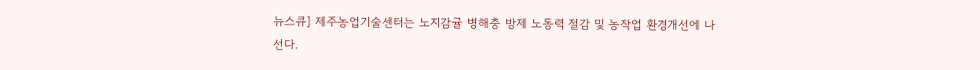뉴스큐] 제주농업기술센터는 노지감귤 병해충 방제 노동력 절감 및 농작업 환경개선에 나선다.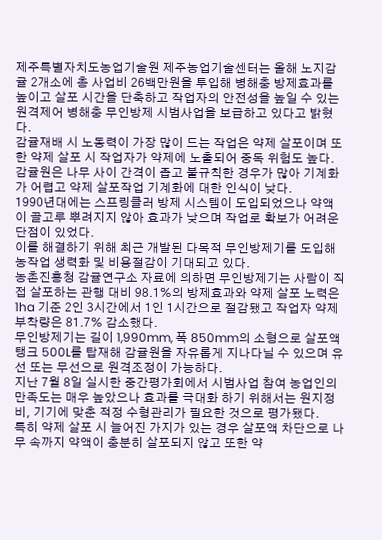제주특별자치도농업기술원 제주농업기술센터는 올해 노지감귤 2개소에 총 사업비 26백만원을 투입해 병해충 방제효과를 높이고 살포 시간을 단축하고 작업자의 안전성을 높일 수 있는 원격제어 병해충 무인방제 시범사업을 보급하고 있다고 밝혔다.
감귤재배 시 노동력이 가장 많이 드는 작업은 약제 살포이며 또한 약제 살포 시 작업자가 약제에 노출되어 중독 위험도 높다.
감귤원은 나무 사이 간격이 좁고 불규칙한 경우가 많아 기계화가 어렵고 약제 살포작업 기계화에 대한 인식이 낮다.
1990년대에는 스프링클러 방제 시스템이 도입되었으나 약액이 골고루 뿌려지지 않아 효과가 낮으며 작업로 확보가 어려운 단점이 있었다.
이를 해결하기 위해 최근 개발된 다목적 무인방제기를 도입해 농작업 생력화 및 비용절감이 기대되고 있다.
농촌진흥청 감귤연구소 자료에 의하면 무인방제기는 사람이 직접 살포하는 관행 대비 98.1%의 방제효과와 약제 살포 노력은 1ha 기준 2인 3시간에서 1인 1시간으로 절감됐고 작업자 약제 부착량은 81.7% 감소했다.
무인방제기는 길이 1,990mm, 폭 850mm의 소형으로 살포액 탱크 500L를 탑재해 감귤원을 자유롭게 지나다닐 수 있으며 유선 또는 무선으로 원격조정이 가능하다.
지난 7월 8일 실시한 중간평가회에서 시범사업 참여 농업인의 만족도는 매우 높았으나 효과를 극대화 하기 위해서는 원지정비, 기기에 맞춘 적정 수형관리가 필요한 것으로 평가됐다.
특히 약제 살포 시 늘어진 가지가 있는 경우 살포액 차단으로 나무 속까지 약액이 충분히 살포되지 않고 또한 약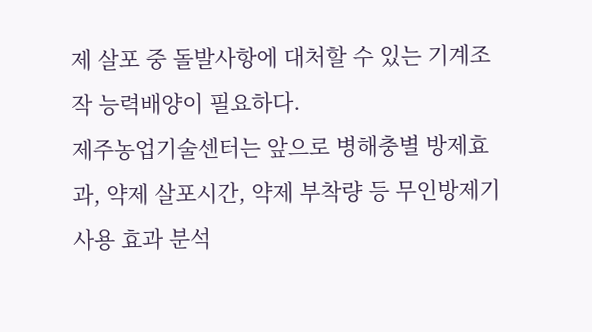제 살포 중 돌발사항에 대처할 수 있는 기계조작 능력배양이 필요하다.
제주농업기술센터는 앞으로 병해충별 방제효과, 약제 살포시간, 약제 부착량 등 무인방제기 사용 효과 분석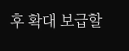후 확대 보급할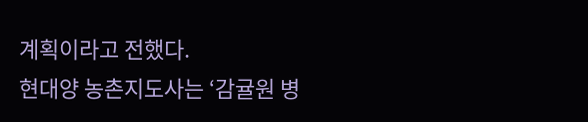계획이라고 전했다.
현대양 농촌지도사는 ‘감귤원 병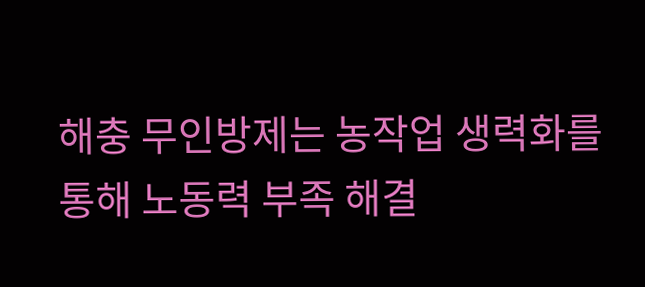해충 무인방제는 농작업 생력화를 통해 노동력 부족 해결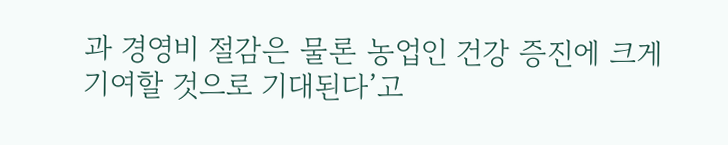과 경영비 절감은 물론 농업인 건강 증진에 크게 기여할 것으로 기대된다’고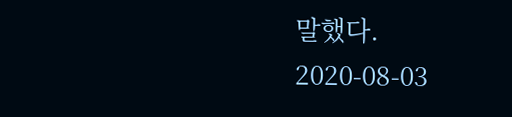말했다.
2020-08-03